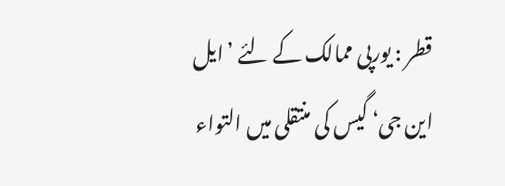قطر : یورپی ممالک کے لئے ’ایل این جی‘ گیس کی منتقلی میں التواء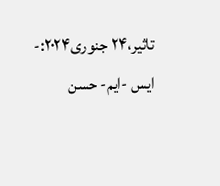تاثیر،۲۴ جنوری۲۰۲۴:- ایس -ایم- حسن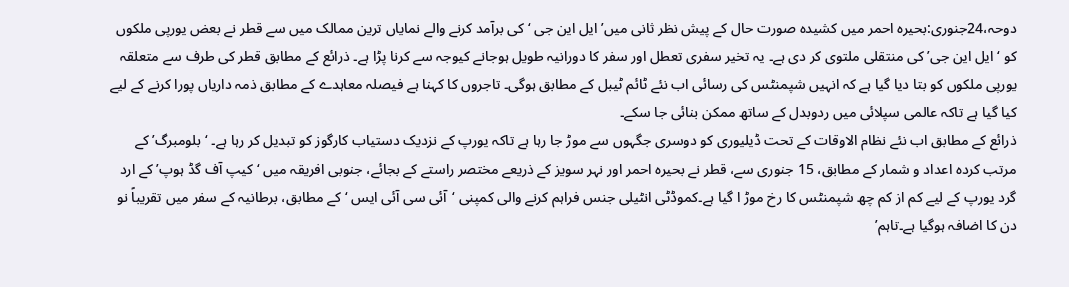دوحہ،24جنوری:بحیرہ احمر میں کشیدہ صورت حال کے پیش نظر ثانی میں’ ایل این جی ‘ کی برآمد کرنے والے نمایاں ترین ممالک میں سے قطر نے بعض یورپی ملکوں کو ‘ایل این جی’ کی منتقلی ملتوی کر دی ہے۔ یہ تخیر سفری تعطل اور سفر کا دورانیہ طویل ہوجانے کیوجہ سے کرنا پڑا ہے۔ ذرائع کے مطابق قطر کی طرف سے متعلقہ یورپی ملکوں کو بتا دیا گیا ہے کہ انہیں شپمنٹس کی رسائی اب نئے ٹائم ٹیبل کے مطابق ہوگی۔ تاجروں کا کہنا ہے فیصلہ معاہدے کے مطابق ذمہ داریاں پورا کرنے کے لیے کیا گیا ہے تاکہ عالمی سپلائی میں ردوبدل کے ساتھ ممکن بنائی جا سکے۔
ذرائع کے مطابق اب نئے نظام الاوقات کے تحت ڈیلیوری کو دوسری جگہوں سے موڑ جا رہا ہے تاکہ یورپ کے نزدیک دستیاب کارگوز کو تبدیل کر رہا ہے۔ ‘بلومبرگ’ کے مرتب کردہ اعداد و شمار کے مطابق، 15 جنوری سے، قطر نے بحیرہ احمر اور نہر سویز کے ذریعے مختصر راستے کے بجائے، جنوبی افریقہ میں ‘کیپ آف گڈ ہوپ’ کے ارد گرد یورپ کے لیے کم از کم چھ شپمنٹس کا رخ موڑ ا گیا ہے۔کموڈٹی انٹیلی جنس فراہم کرنے والی کمپنی ‘آئی سی آئی ایس ‘کے مطابق، برطانیہ کے سفر میں تقریباً نو دن کا اضافہ ہوگیا ہے۔تاہم’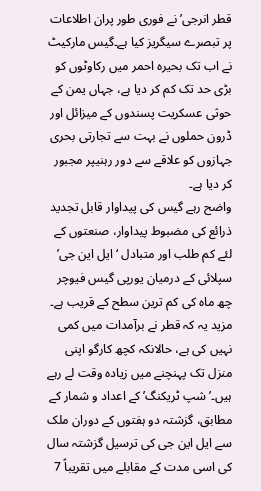قطر انرجی’ نے فوری طور پران اطلاعات پر تبصرے سیگریز کیا ہے۔گیس مارکیٹ نے اب تک بحیرہ احمر میں رکاوٹوں کو بڑی حد تک کم کر دیا ہے، جہاں یمن کے حوثی عسکریت پسندوں کے میزائل اور ڈرون حملوں نے بہت سے تجارتی بحری جہازوں کو علاقے سے دور رہنیپر مجبور کر دیا ہے۔
واضح رہے گیس کی پیداوار قابل تجدید ذرائع کی مضبوط پیداوار، صنعتوں کے لئے کم طلب اور متبادل ‘ ایل این جی’ سپلائی کے درمیان یورپی گیس فیوچر چھ ماہ کی کم ترین سطح کے قریب ہے۔ مزید یہ کہ قطر نے برآمدات میں کمی نہیں کی ہے، حالانکہ کچھ کارگو اپنی منزل تک پہنچنے میں زیادہ وقت لے رہے ہیں۔’شپ ٹریکنگ’ کے اعداد و شمار کے مطابق، گزشتہ دو ہفتوں کے دوران ملک سے ایل این جی کی ترسیل گزشتہ سال کی اسی مدت کے مقابلے میں تقریباً 7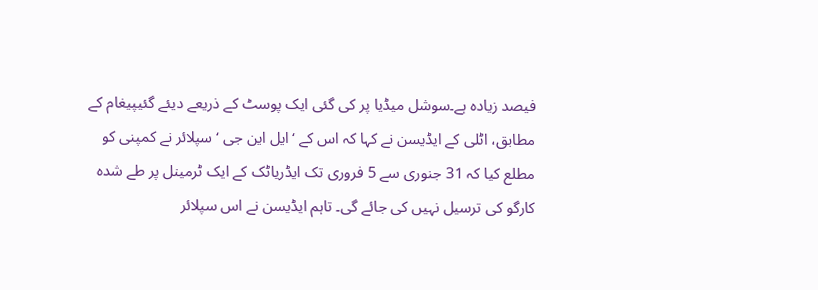فیصد زیادہ ہے۔سوشل میڈیا پر کی گئی ایک پوسٹ کے ذریعے دیئے گئیپیغام کے مطابق، اٹلی کے ایڈیسن نے کہا کہ اس کے ‘ایل این جی ‘سپلائر نے کمپنی کو مطلع کیا کہ 31 جنوری سے 5 فروری تک ایڈریاٹک کے ایک ٹرمینل پر طے شدہ کارگو کی ترسیل نہیں کی جائے گی۔ تاہم ایڈیسن نے اس سپلائر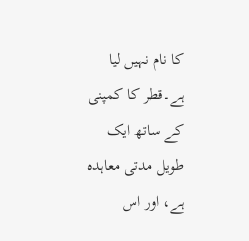کا نام نہیں لیا ہے۔قطر کا کمپنی کے ساتھ ایک طویل مدتی معاہدہ ہے، اور اس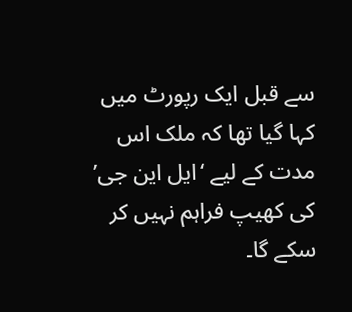سے قبل ایک رپورٹ میں کہا گیا تھا کہ ملک اس مدت کے لیے ‘ایل این جی’ کی کھیپ فراہم نہیں کر سکے گا۔